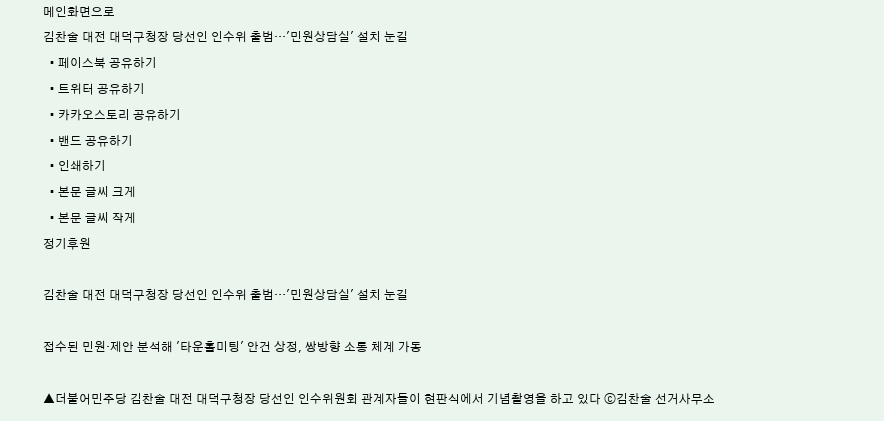메인화면으로
김찬술 대전 대덕구청장 당선인 인수위 출범…'민원상담실' 설치 눈길
  • 페이스북 공유하기
  • 트위터 공유하기
  • 카카오스토리 공유하기
  • 밴드 공유하기
  • 인쇄하기
  • 본문 글씨 크게
  • 본문 글씨 작게
정기후원

김찬술 대전 대덕구청장 당선인 인수위 출범…'민원상담실' 설치 눈길

접수된 민원·제안 분석해 '타운홀미팅' 안건 상정, 쌍방향 소통 체계 가동

▲더불어민주당 김찬술 대전 대덕구청장 당선인 인수위원회 관계자들이 현판식에서 기념촬영을 하고 있다 ⓒ김찬술 선거사무소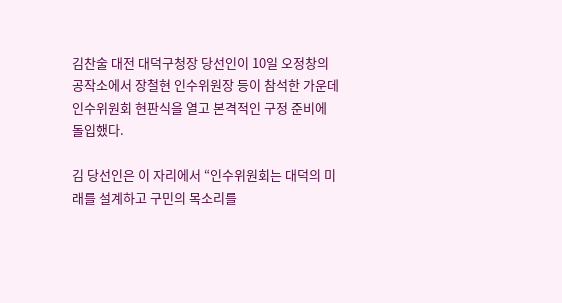김찬술 대전 대덕구청장 당선인이 10일 오정창의공작소에서 장철현 인수위원장 등이 참석한 가운데 인수위원회 현판식을 열고 본격적인 구정 준비에 돌입했다.

김 당선인은 이 자리에서 “인수위원회는 대덕의 미래를 설계하고 구민의 목소리를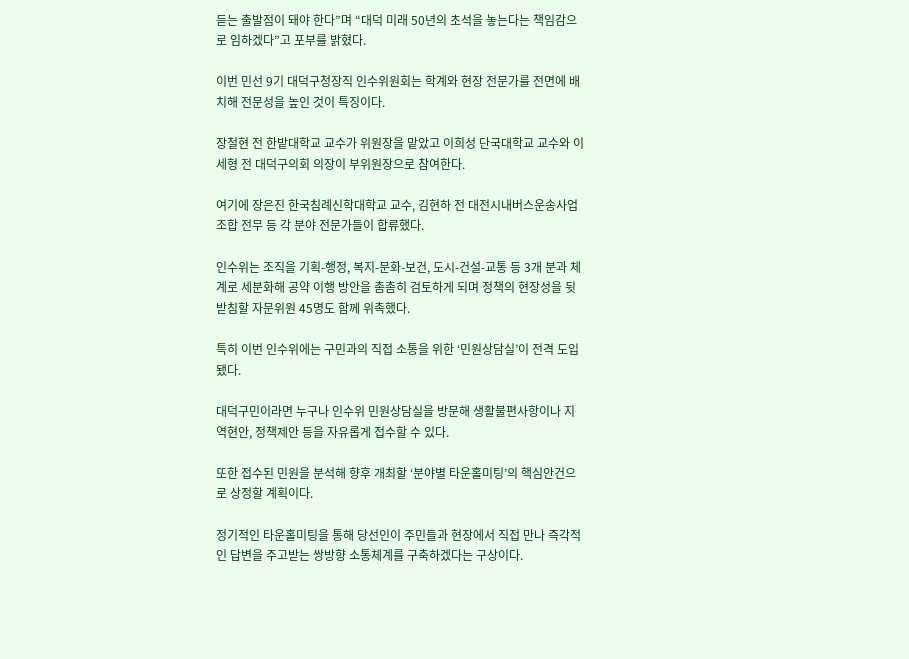듣는 출발점이 돼야 한다”며 “대덕 미래 50년의 초석을 놓는다는 책임감으로 임하겠다”고 포부를 밝혔다.

이번 민선 9기 대덕구청장직 인수위원회는 학계와 현장 전문가를 전면에 배치해 전문성을 높인 것이 특징이다.

장철현 전 한밭대학교 교수가 위원장을 맡았고 이희성 단국대학교 교수와 이세형 전 대덕구의회 의장이 부위원장으로 참여한다.

여기에 장은진 한국침례신학대학교 교수, 김현하 전 대전시내버스운송사업조합 전무 등 각 분야 전문가들이 합류했다.

인수위는 조직을 기획-행정, 복지-문화-보건, 도시-건설-교통 등 3개 분과 체계로 세분화해 공약 이행 방안을 촘촘히 검토하게 되며 정책의 현장성을 뒷받침할 자문위원 45명도 함께 위촉했다.

특히 이번 인수위에는 구민과의 직접 소통을 위한 ‘민원상담실’이 전격 도입됐다.

대덕구민이라면 누구나 인수위 민원상담실을 방문해 생활불편사항이나 지역현안, 정책제안 등을 자유롭게 접수할 수 있다.

또한 접수된 민원을 분석해 향후 개최할 ‘분야별 타운홀미팅’의 핵심안건으로 상정할 계획이다.

정기적인 타운홀미팅을 통해 당선인이 주민들과 현장에서 직접 만나 즉각적인 답변을 주고받는 쌍방향 소통체계를 구축하겠다는 구상이다.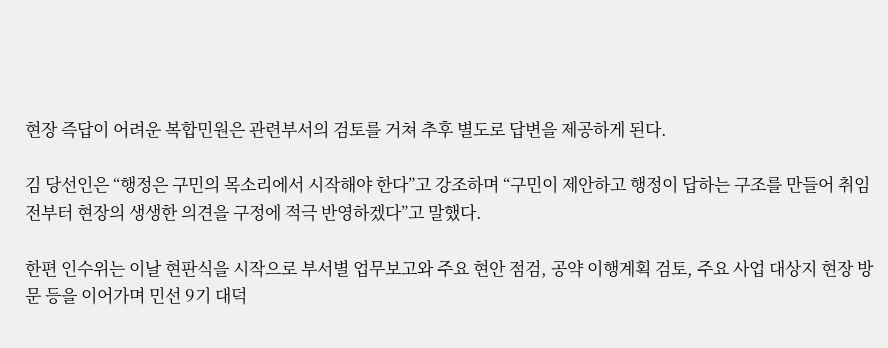현장 즉답이 어려운 복합민원은 관련부서의 검토를 거쳐 추후 별도로 답변을 제공하게 된다.

김 당선인은 “행정은 구민의 목소리에서 시작해야 한다”고 강조하며 “구민이 제안하고 행정이 답하는 구조를 만들어 취임 전부터 현장의 생생한 의견을 구정에 적극 반영하겠다”고 말했다.

한편 인수위는 이날 현판식을 시작으로 부서별 업무보고와 주요 현안 점검, 공약 이행계획 검토, 주요 사업 대상지 현장 방문 등을 이어가며 민선 9기 대덕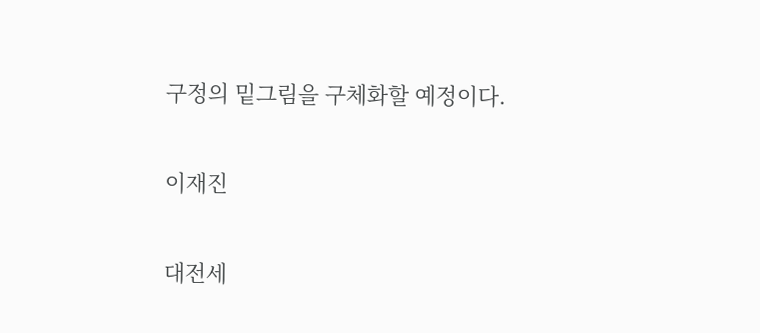구정의 밑그림을 구체화할 예정이다.

이재진

대전세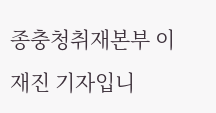종충청취재본부 이재진 기자입니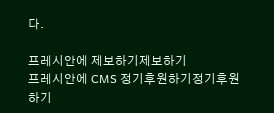다.

프레시안에 제보하기제보하기
프레시안에 CMS 정기후원하기정기후원하기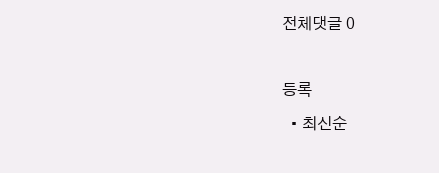전체댓글 0

등록
  • 최신순